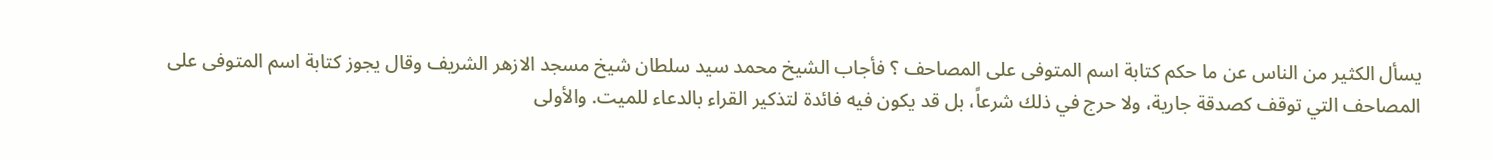يسأل الكثير من الناس عن ما حكم كتابة اسم المتوفى على المصاحف ؟ فأجاب الشيخ محمد سيد سلطان شيخ مسجد الازهر الشريف وقال يجوز كتابة اسم المتوفى على المصاحف التي توقف كصدقة جارية، ولا حرج في ذلك شرعاً، بل قد يكون فيه فائدة لتذكير القراء بالدعاء للميت. والأولى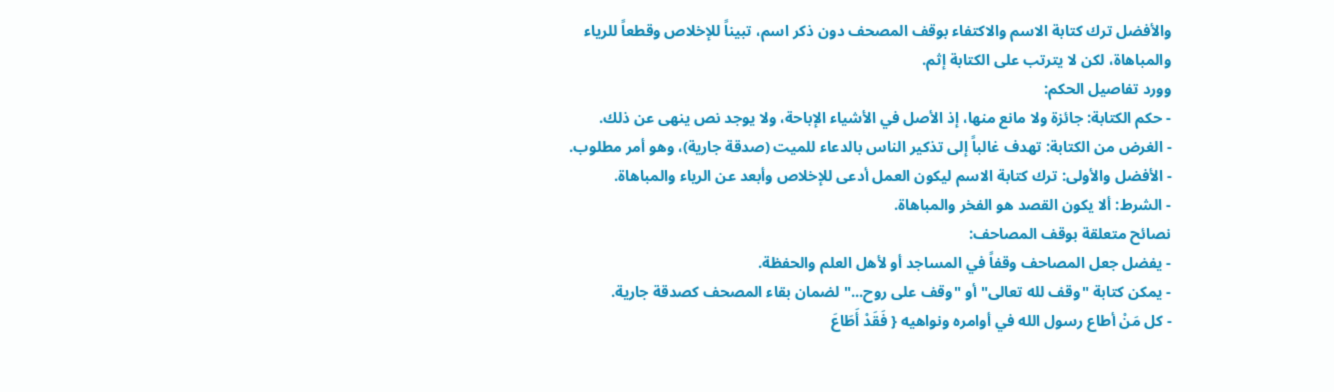والأفضل ترك كتابة الاسم والاكتفاء بوقف المصحف دون ذكر اسم، تبيناً للإخلاص وقطعاً للرياء والمباهاة، لكن لا يترتب على الكتابة إثم.
وورد تفاصيل الحكم:
- حكم الكتابة: جائزة ولا مانع منها، إذ الأصل في الأشياء الإباحة، ولا يوجد نص ينهى عن ذلك.
- الغرض من الكتابة: تهدف غالباً إلى تذكير الناس بالدعاء للميت (صدقة جارية)، وهو أمر مطلوب.
- الأفضل والأولى: ترك كتابة الاسم ليكون العمل أدعى للإخلاص وأبعد عن الرياء والمباهاة.
- الشرط: ألا يكون القصد هو الفخر والمباهاة.
نصائح متعلقة بوقف المصاحف:
- يفضل جعل المصاحف وقفاً في المساجد أو لأهل العلم والحفظة.
- يمكن كتابة "وقف لله تعالى" أو "وقف على روح..." لضمان بقاء المصحف كصدقة جارية.
- كل مَنْ أطاع رسول الله في أوامره ونواهيه { فَقَدْ أَطَاعَ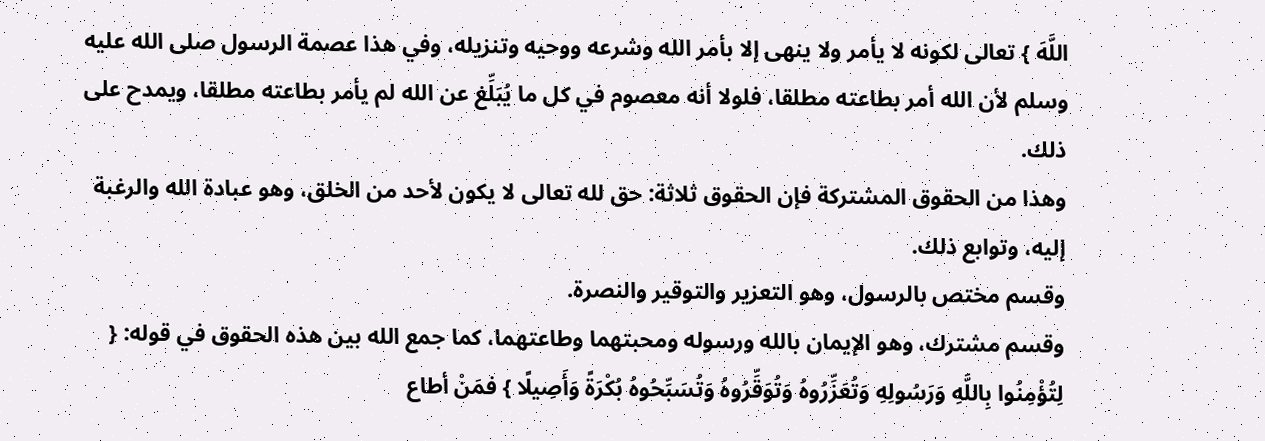اللَّهَ } تعالى لكونه لا يأمر ولا ينهى إلا بأمر الله وشرعه ووحيه وتنزيله، وفي هذا عصمة الرسول صلى الله عليه وسلم لأن الله أمر بطاعته مطلقا، فلولا أنه معصوم في كل ما يُبَلِّغ عن الله لم يأمر بطاعته مطلقا، ويمدح على ذلك.
وهذا من الحقوق المشتركة فإن الحقوق ثلاثة: حق لله تعالى لا يكون لأحد من الخلق، وهو عبادة الله والرغبة إليه، وتوابع ذلك.
وقسم مختص بالرسول، وهو التعزير والتوقير والنصرة.
وقسم مشترك، وهو الإيمان بالله ورسوله ومحبتهما وطاعتهما، كما جمع الله بين هذه الحقوق في قوله: { لِتُؤْمِنُوا بِاللَّهِ وَرَسُولِهِ وَتُعَزِّرُوهُ وَتُوَقِّرُوهُ وَتُسَبِّحُوهُ بُكْرَةً وَأَصِيلًا } فمَنْ أطاع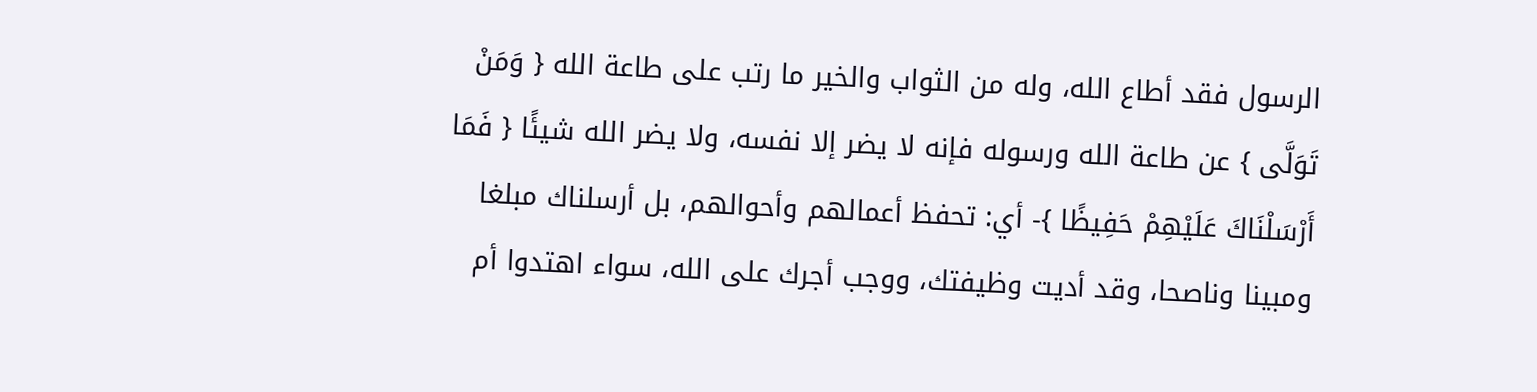الرسول فقد أطاع الله، وله من الثواب والخير ما رتب على طاعة الله { وَمَنْ تَوَلَّى } عن طاعة الله ورسوله فإنه لا يضر إلا نفسه، ولا يضر الله شيئًا { فَمَا أَرْسَلْنَاكَ عَلَيْهِمْ حَفِيظًا }- أي: تحفظ أعمالهم وأحوالهم، بل أرسلناك مبلغا ومبينا وناصحا، وقد أديت وظيفتك، ووجب أجرك على الله، سواء اهتدوا أم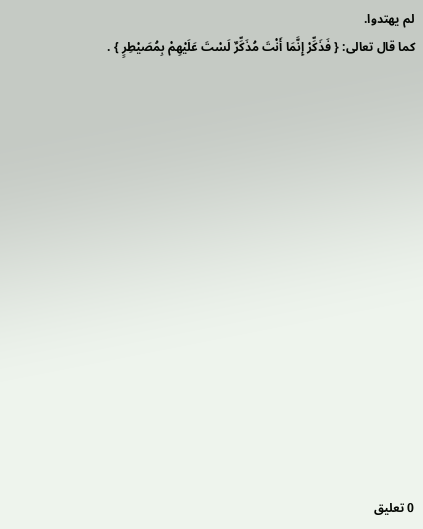لم يهتدوا.
كما قال تعالى: { فَذَكِّرْ إِنَّمَا أَنْتَ مُذَكِّرٌ لَسْتَ عَلَيْهِمْ بِمُصَيْطِرٍ } .















0 تعليق